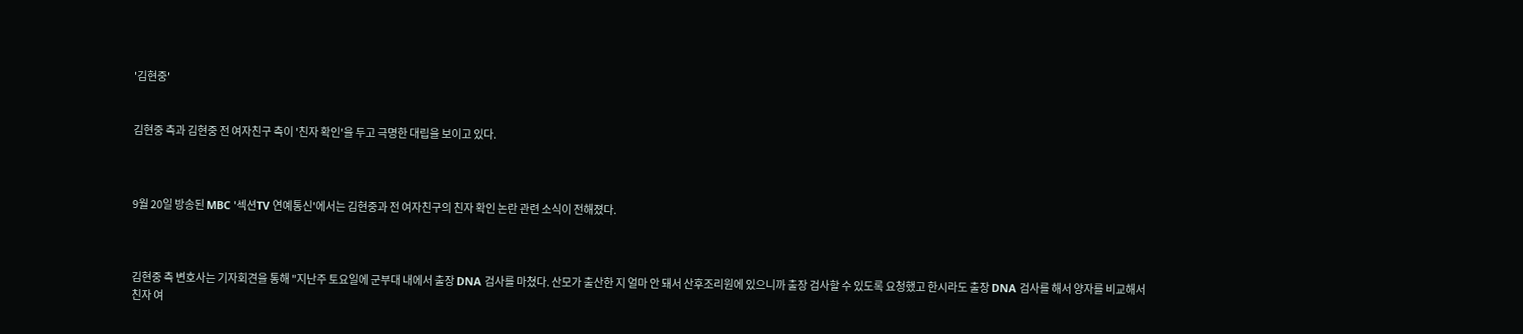'김현중'


김현중 측과 김현중 전 여자친구 측이 '친자 확인'을 두고 극명한 대립을 보이고 있다.



9월 20일 방송된 MBC '섹션TV 연예통신'에서는 김현중과 전 여자친구의 친자 확인 논란 관련 소식이 전해졌다.



김현중 측 변호사는 기자회견을 통해 "지난주 토요일에 군부대 내에서 출장 DNA 검사를 마쳤다. 산모가 출산한 지 얼마 안 돼서 산후조리원에 있으니까 출장 검사할 수 있도록 요청했고 한시라도 출장 DNA 검사를 해서 양자를 비교해서 친자 여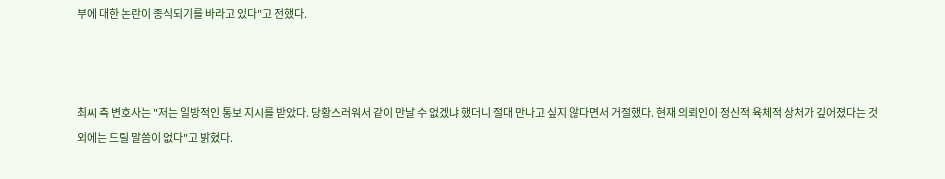부에 대한 논란이 종식되기를 바라고 있다"고 전했다.



최씨 측 변호사는 "저는 일방적인 통보 지시를 받았다. 당황스러워서 같이 만날 수 없겠냐 했더니 절대 만나고 싶지 않다면서 거절했다. 현재 의뢰인이 정신적 육체적 상처가 깊어졌다는 것 외에는 드릴 말씀이 없다"고 밝혔다.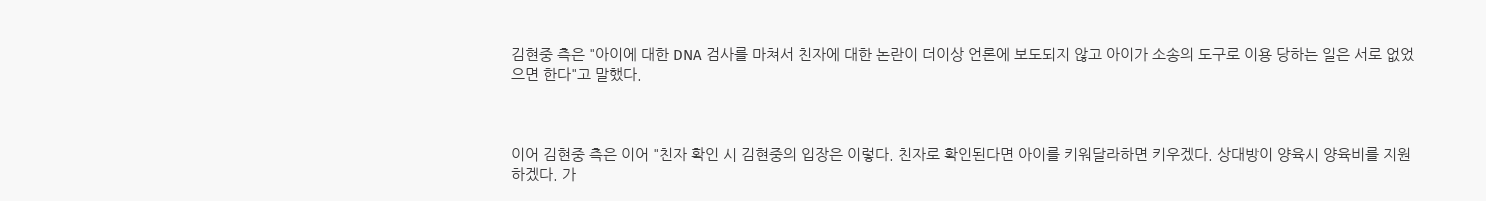김현중 측은 "아이에 대한 DNA 검사를 마쳐서 친자에 대한 논란이 더이상 언론에 보도되지 않고 아이가 소송의 도구로 이용 당하는 일은 서로 없었으면 한다"고 말했다.



이어 김현중 측은 이어 "친자 확인 시 김현중의 입장은 이렇다. 친자로 확인된다면 아이를 키워달라하면 키우겠다. 상대방이 양육시 양육비를 지원하겠다. 가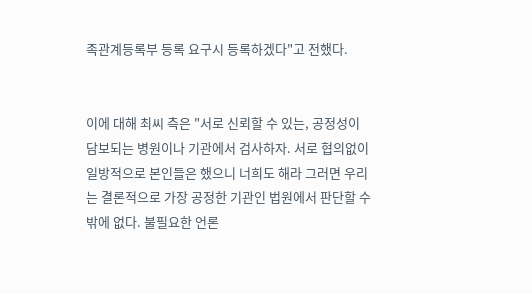족관계등록부 등록 요구시 등록하겠다"고 전했다.


이에 대해 최씨 측은 "서로 신뢰할 수 있는, 공정성이 담보되는 병원이나 기관에서 검사하자. 서로 협의없이 일방적으로 본인들은 했으니 너희도 해라 그러면 우리는 결론적으로 가장 공정한 기관인 법원에서 판단할 수밖에 없다. 불필요한 언론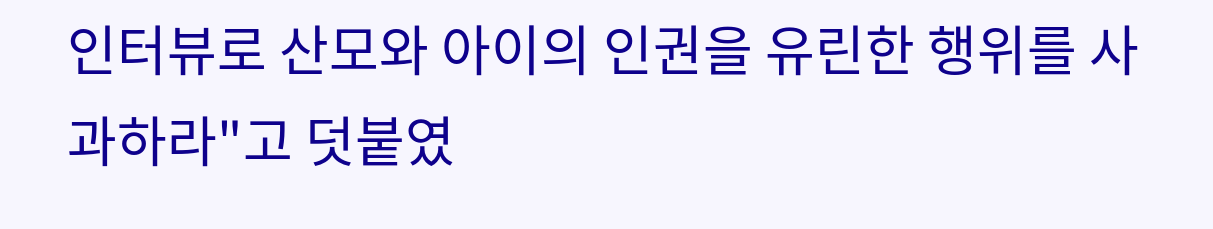인터뷰로 산모와 아이의 인권을 유린한 행위를 사과하라"고 덧붙였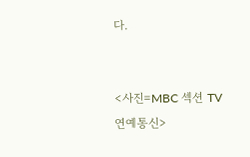다.


<사진=MBC 섹션 TV 연예통신>